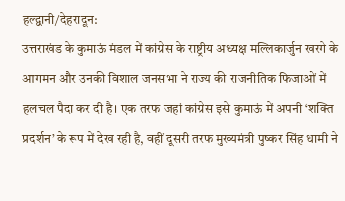हल्द्वानी/देहरादून:
उत्तराखंड के कुमाऊं मंडल में कांग्रेस के राष्ट्रीय अध्यक्ष मल्लिकार्जुन खरगे के आगमन और उनकी विशाल जनसभा ने राज्य की राजनीतिक फिजाओं में हलचल पैदा कर दी है। एक तरफ जहां कांग्रेस इसे कुमाऊं में अपनी ‘शक्ति प्रदर्शन’ के रूप में देख रही है, वहीं दूसरी तरफ मुख्यमंत्री पुष्कर सिंह धामी ने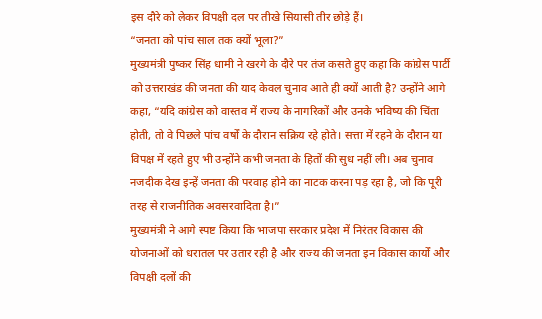इस दौरे को लेकर विपक्षी दल पर तीखे सियासी तीर छोड़े हैं।
“जनता को पांच साल तक क्यों भूला?”
मुख्यमंत्री पुष्कर सिंह धामी ने खरगे के दौरे पर तंज कसते हुए कहा कि कांग्रेस पार्टी को उत्तराखंड की जनता की याद केवल चुनाव आते ही क्यों आती है? उन्होंने आगे कहा, “यदि कांग्रेस को वास्तव में राज्य के नागरिकों और उनके भविष्य की चिंता होती, तो वे पिछले पांच वर्षों के दौरान सक्रिय रहे होते। सत्ता में रहने के दौरान या विपक्ष में रहते हुए भी उन्होंने कभी जनता के हितों की सुध नहीं ली। अब चुनाव नजदीक देख इन्हें जनता की परवाह होने का नाटक करना पड़ रहा है, जो कि पूरी तरह से राजनीतिक अवसरवादिता है।”
मुख्यमंत्री ने आगे स्पष्ट किया कि भाजपा सरकार प्रदेश में निरंतर विकास की योजनाओं को धरातल पर उतार रही है और राज्य की जनता इन विकास कार्यों और विपक्षी दलों की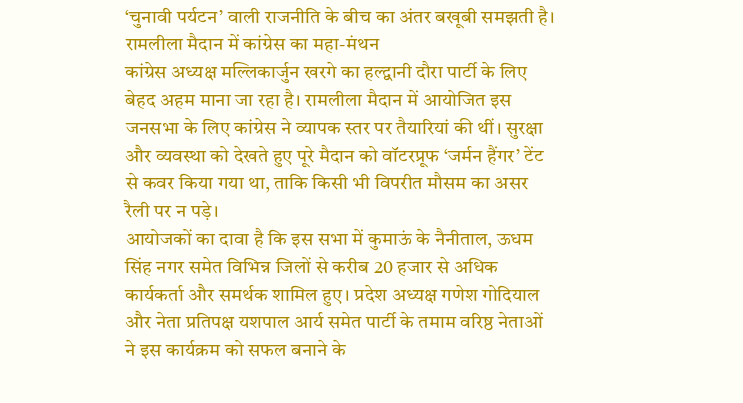‘चुनावी पर्यटन’ वाली राजनीति के बीच का अंतर बखूबी समझती है।
रामलीला मैदान में कांग्रेस का महा-मंथन
कांग्रेस अध्यक्ष मल्लिकार्जुन खरगे का हल्द्वानी दौरा पार्टी के लिए बेहद अहम माना जा रहा है। रामलीला मैदान में आयोजित इस जनसभा के लिए कांग्रेस ने व्यापक स्तर पर तैयारियां की थीं। सुरक्षा और व्यवस्था को देखते हुए पूरे मैदान को वॉटरप्रूफ ‘जर्मन हैंगर’ टेंट से कवर किया गया था, ताकि किसी भी विपरीत मौसम का असर रैली पर न पड़े।
आयोजकों का दावा है कि इस सभा में कुमाऊं के नैनीताल, ऊधम सिंह नगर समेत विभिन्न जिलों से करीब 20 हजार से अधिक कार्यकर्ता और समर्थक शामिल हुए। प्रदेश अध्यक्ष गणेश गोदियाल और नेता प्रतिपक्ष यशपाल आर्य समेत पार्टी के तमाम वरिष्ठ नेताओं ने इस कार्यक्रम को सफल बनाने के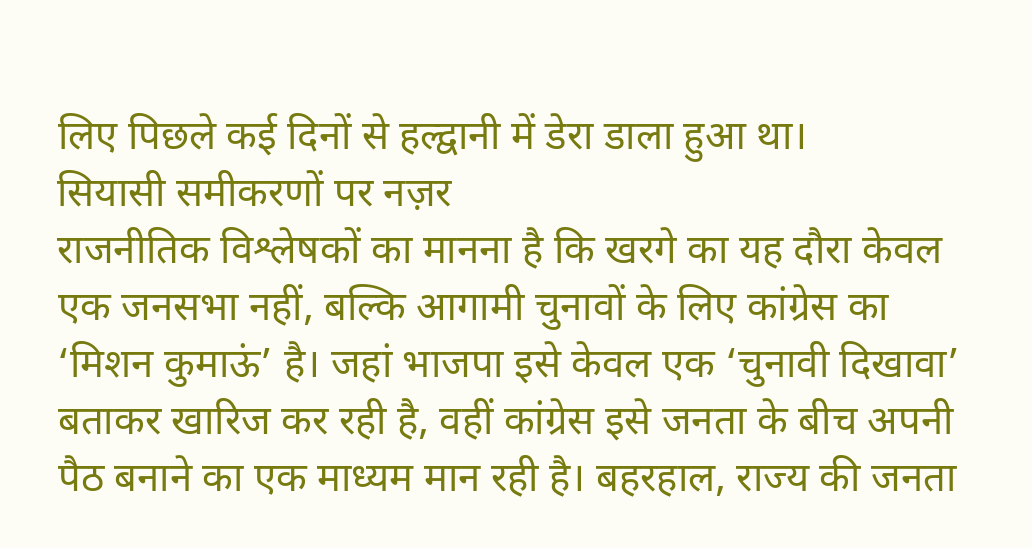लिए पिछले कई दिनों से हल्द्वानी में डेरा डाला हुआ था।
सियासी समीकरणों पर नज़र
राजनीतिक विश्लेषकों का मानना है कि खरगे का यह दौरा केवल एक जनसभा नहीं, बल्कि आगामी चुनावों के लिए कांग्रेस का ‘मिशन कुमाऊं’ है। जहां भाजपा इसे केवल एक ‘चुनावी दिखावा’ बताकर खारिज कर रही है, वहीं कांग्रेस इसे जनता के बीच अपनी पैठ बनाने का एक माध्यम मान रही है। बहरहाल, राज्य की जनता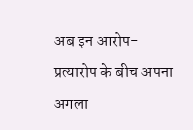अब इन आरोप-प्रत्यारोप के बीच अपना अगला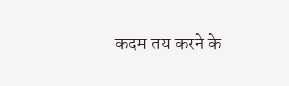कदम तय करने के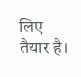लिए तैयार है।